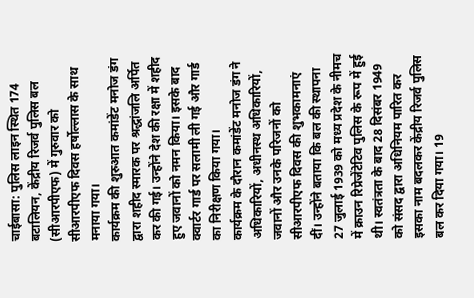चाईबासा: पुलिस लाइन स्थित 174 बटालियन, केंद्रीय रिजर्व पुलिस बल (सीआरपीएफ) में गुरुवार को सीआरपीएफ दिवस हर्षोल्लास के साथ मनाया गया।
कार्यक्रम की शुरुआत कमांडेंट मनोज डंग द्वारा शहीद स्मारक पर श्रद्धांजलि अर्पित कर की गई। उन्होंने देश की रक्षा में शहीद हुए जवानों को नमन किया। इसके बाद क्वार्टर गार्ड पर सलामी ली गई और गार्ड का निरीक्षण किया गया।
कार्यक्रम के दौरान कमांडेंट मनोज डंग ने अधिकारियों, अधीनस्थ अधिकारियों, जवानों और उनके परिजनों को सीआरपीएफ दिवस की शुभकामनाएं दीं। उन्होंने बताया कि बल की स्थापना 27 जुलाई 1939 को मध्य प्रदेश के नीमच में क्राउन रिप्रेजेंटेटिव पुलिस के रूप में हुई थी। स्वतंत्रता के बाद 28 दिसंबर 1949 को संसद द्वारा अधिनियम पारित कर इसका नाम बदलकर केंद्रीय रिजर्व पुलिस बल कर दिया गया। 19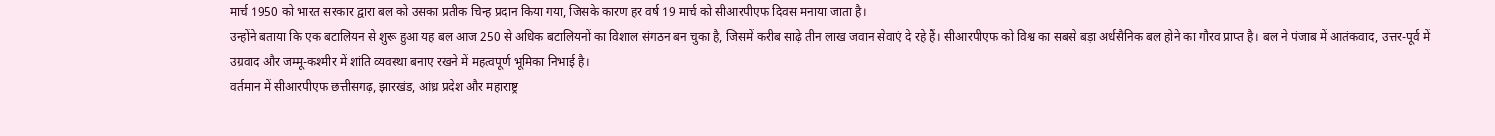मार्च 1950 को भारत सरकार द्वारा बल को उसका प्रतीक चिन्ह प्रदान किया गया, जिसके कारण हर वर्ष 19 मार्च को सीआरपीएफ दिवस मनाया जाता है।
उन्होंने बताया कि एक बटालियन से शुरू हुआ यह बल आज 250 से अधिक बटालियनों का विशाल संगठन बन चुका है, जिसमें करीब साढ़े तीन लाख जवान सेवाएं दे रहे हैं। सीआरपीएफ को विश्व का सबसे बड़ा अर्धसैनिक बल होने का गौरव प्राप्त है। बल ने पंजाब में आतंकवाद, उत्तर-पूर्व में उग्रवाद और जम्मू-कश्मीर में शांति व्यवस्था बनाए रखने में महत्वपूर्ण भूमिका निभाई है।
वर्तमान में सीआरपीएफ छत्तीसगढ़, झारखंड, आंध्र प्रदेश और महाराष्ट्र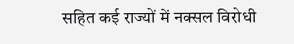सहित कई राज्यों में नक्सल विरोधी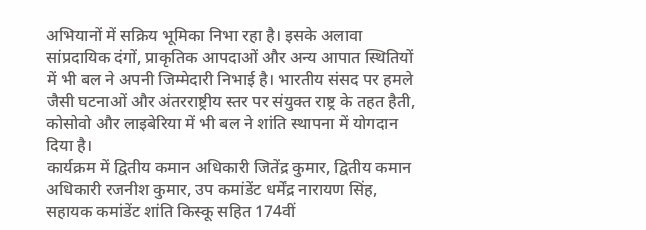अभियानों में सक्रिय भूमिका निभा रहा है। इसके अलावा सांप्रदायिक दंगों, प्राकृतिक आपदाओं और अन्य आपात स्थितियों में भी बल ने अपनी जिम्मेदारी निभाई है। भारतीय संसद पर हमले जैसी घटनाओं और अंतरराष्ट्रीय स्तर पर संयुक्त राष्ट्र के तहत हैती, कोसोवो और लाइबेरिया में भी बल ने शांति स्थापना में योगदान दिया है।
कार्यक्रम में द्वितीय कमान अधिकारी जितेंद्र कुमार, द्वितीय कमान अधिकारी रजनीश कुमार, उप कमांडेंट धर्मेंद्र नारायण सिंह, सहायक कमांडेंट शांति किस्कू सहित 174वीं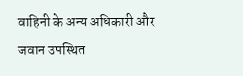वाहिनी के अन्य अधिकारी और जवान उपस्थित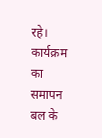रहे। कार्यक्रम का समापन बल के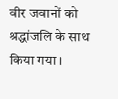वीर जवानों को श्रद्धांजलि के साथ किया गया।